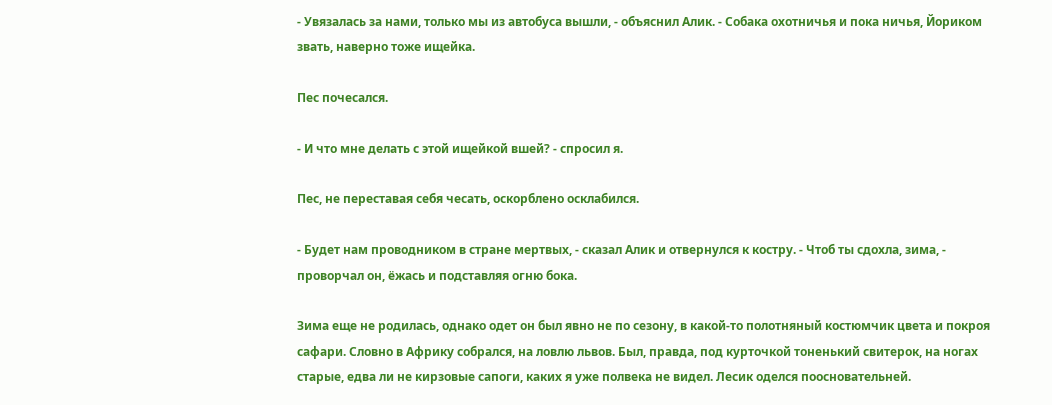- Увязалась за нами, только мы из автобуса вышли, - объяснил Алик. - Собака охотничья и пока ничья, Йориком звать, наверно тоже ищейка.

Пес почесался.

- И что мне делать с этой ищейкой вшей? - спросил я.

Пес, не переставая себя чесать, оскорблено осклабился.

- Будет нам проводником в стране мертвых, - сказал Алик и отвернулся к костру. - Чтоб ты сдохла, зима, - проворчал он, ёжась и подставляя огню бока.

Зима еще не родилась, однако одет он был явно не по сезону, в какой-то полотняный костюмчик цвета и покроя сафари. Словно в Африку собрался, на ловлю львов. Был, правда, под курточкой тоненький свитерок, на ногах старые, едва ли не кирзовые сапоги, каких я уже полвека не видел. Лесик оделся поосновательней.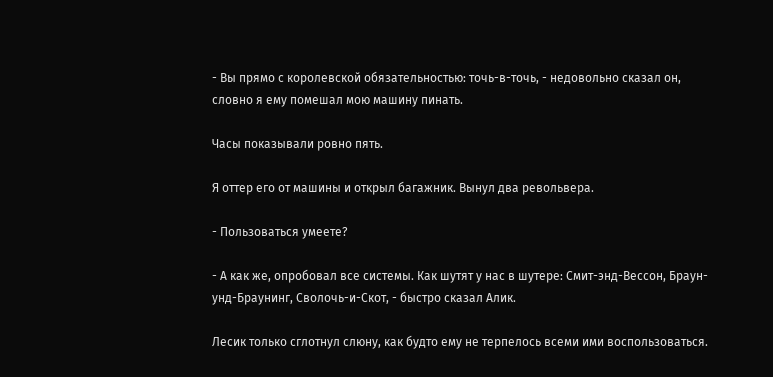- Вы прямо с королевской обязательностью: точь-в-точь, - недовольно сказал он, словно я ему помешал мою машину пинать.

Часы показывали ровно пять.

Я оттер его от машины и открыл багажник. Вынул два револьвера.

- Пользоваться умеете?

- А как же, опробовал все системы. Как шутят у нас в шутере: Смит-энд-Вессон, Браун-унд-Браунинг, Сволочь-и-Скот, - быстро сказал Алик.

Лесик только сглотнул слюну, как будто ему не терпелось всеми ими воспользоваться.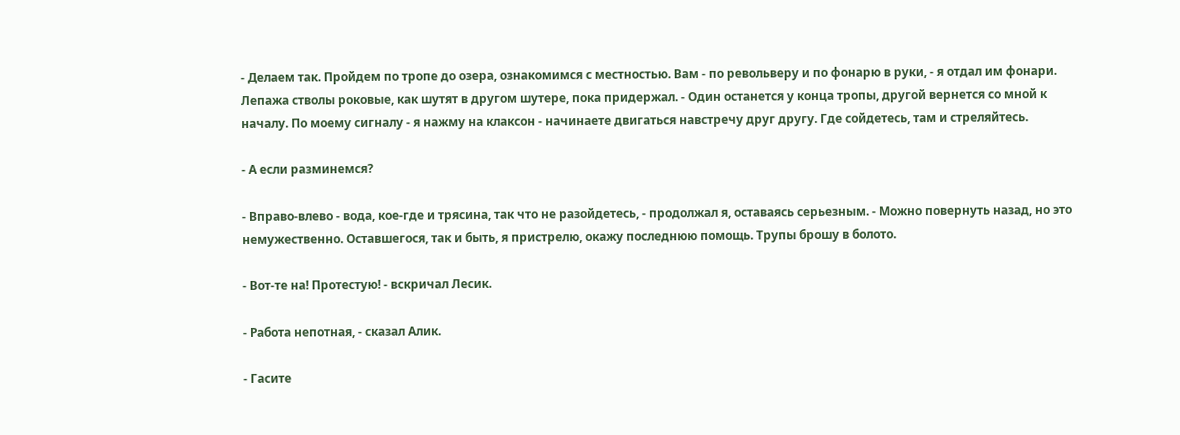- Делаем так. Пройдем по тропе до озера, ознакомимся с местностью. Вам - по револьверу и по фонарю в руки, - я отдал им фонари. Лепажа стволы роковые, как шутят в другом шутере, пока придержал. - Один останется у конца тропы, другой вернется со мной к началу. По моему сигналу - я нажму на клаксон - начинаете двигаться навстречу друг другу. Где сойдетесь, там и стреляйтесь.

- А если разминемся?

- Вправо-влево - вода, кое-где и трясина, так что не разойдетесь, - продолжал я, оставаясь серьезным. - Можно повернуть назад, но это немужественно. Оставшегося, так и быть, я пристрелю, окажу последнюю помощь. Трупы брошу в болото.

- Вот-те на! Протестую! - вскричал Лесик.

- Работа непотная, - сказал Алик.

- Гасите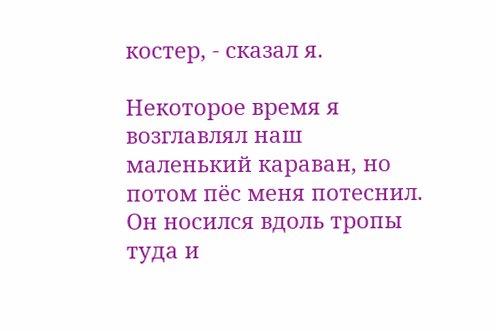костер, - сказал я.

Некоторое время я возглавлял наш маленький караван, но потом пёс меня потеснил. Он носился вдоль тропы туда и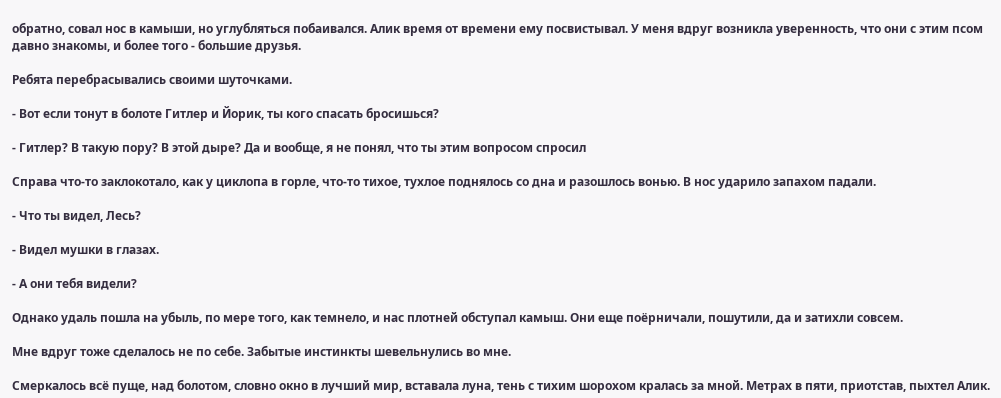обратно, совал нос в камыши, но углубляться побаивался. Алик время от времени ему посвистывал. У меня вдруг возникла уверенность, что они с этим псом давно знакомы, и более того - большие друзья.

Ребята перебрасывались своими шуточками.

- Вот если тонут в болоте Гитлер и Йорик, ты кого спасать бросишься?

- Гитлер? В такую пору? В этой дыре? Да и вообще, я не понял, что ты этим вопросом спросил

Справа что-то заклокотало, как у циклопа в горле, что-то тихое, тухлое поднялось со дна и разошлось вонью. В нос ударило запахом падали.

- Что ты видел, Лесь?

- Видел мушки в глазах.

- А они тебя видели?

Однако удаль пошла на убыль, по мере того, как темнело, и нас плотней обступал камыш. Они еще поёрничали, пошутили, да и затихли совсем.

Мне вдруг тоже сделалось не по себе. Забытые инстинкты шевельнулись во мне.

Смеркалось всё пуще, над болотом, словно окно в лучший мир, вставала луна, тень с тихим шорохом кралась за мной. Метрах в пяти, приотстав, пыхтел Алик.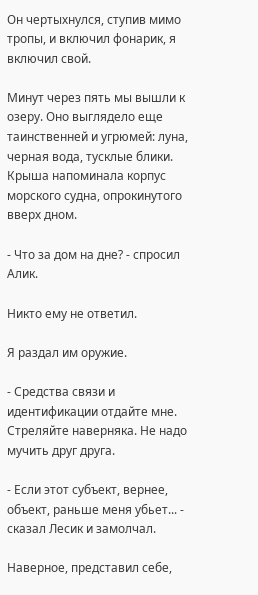Он чертыхнулся, ступив мимо тропы, и включил фонарик, я включил свой.

Минут через пять мы вышли к озеру. Оно выглядело еще таинственней и угрюмей: луна, черная вода, тусклые блики. Крыша напоминала корпус морского судна, опрокинутого вверх дном.

- Что за дом на дне? - спросил Алик.

Никто ему не ответил.

Я раздал им оружие.

- Средства связи и идентификации отдайте мне. Стреляйте наверняка. Не надо мучить друг друга.

- Если этот субъект, вернее, объект, раньше меня убьет... - сказал Лесик и замолчал.

Наверное, представил себе,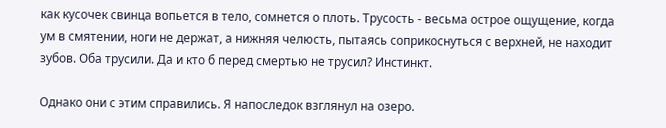как кусочек свинца вопьется в тело, сомнется о плоть. Трусость - весьма острое ощущение, когда ум в смятении, ноги не держат, а нижняя челюсть, пытаясь соприкоснуться с верхней, не находит зубов. Оба трусили. Да и кто б перед смертью не трусил? Инстинкт.

Однако они с этим справились. Я напоследок взглянул на озеро.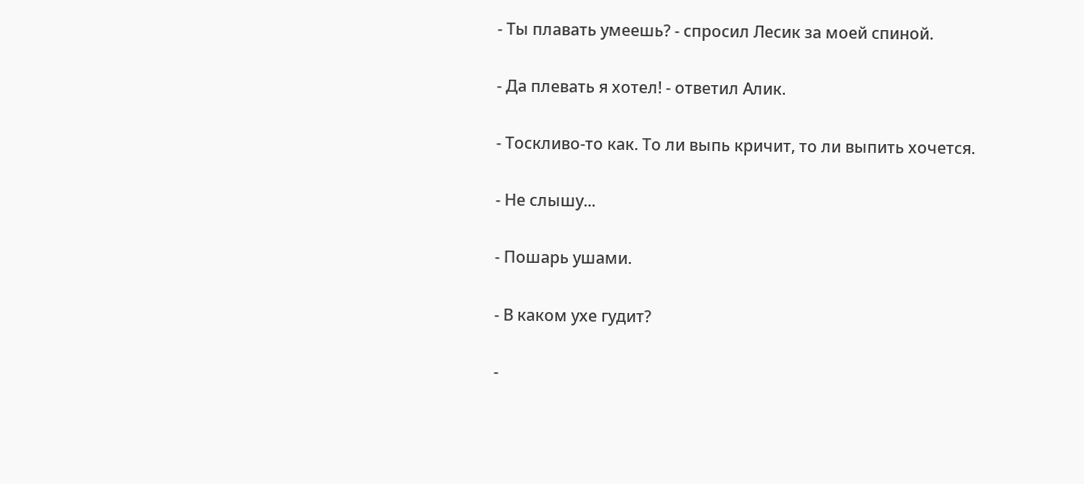- Ты плавать умеешь? - спросил Лесик за моей спиной.

- Да плевать я хотел! - ответил Алик.

- Тоскливо-то как. То ли выпь кричит, то ли выпить хочется.

- Не слышу...

- Пошарь ушами.

- В каком ухе гудит?

-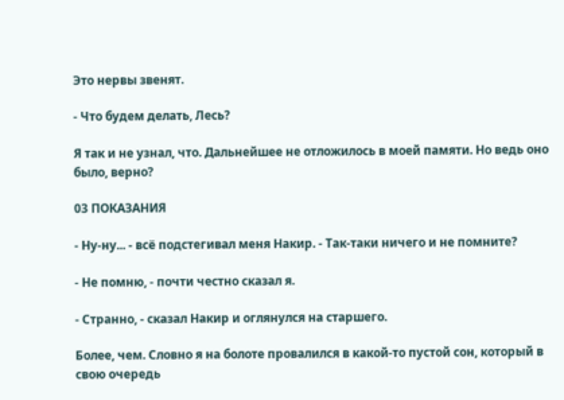Это нервы звенят.

- Что будем делать, Лесь?

Я так и не узнал, что. Дальнейшее не отложилось в моей памяти. Но ведь оно было, верно?

03 ПОКАЗАНИЯ

- Ну-ну... - всё подстегивал меня Накир. - Так-таки ничего и не помните?

- Не помню, - почти честно сказал я.

- Странно, - сказал Накир и оглянулся на старшего.

Более, чем. Словно я на болоте провалился в какой-то пустой сон, который в свою очередь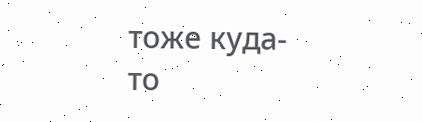тоже куда-то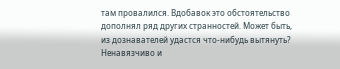там провалился. Вдобавок это обстоятельство дополнял ряд других странностей. Может быть, из дознавателей удастся что-нибудь вытянуть? Ненавязчиво и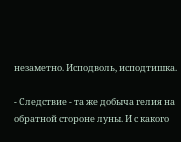незаметно. Исподволь, исподтишка.

- Следствие - та же добыча гелия на обратной стороне луны. И с какого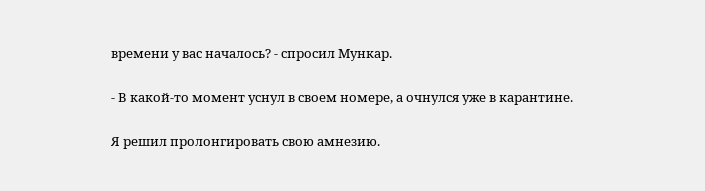времени у вас началось? - спросил Мункар.

- В какой-то момент уснул в своем номере, а очнулся уже в карантине.

Я решил пролонгировать свою амнезию.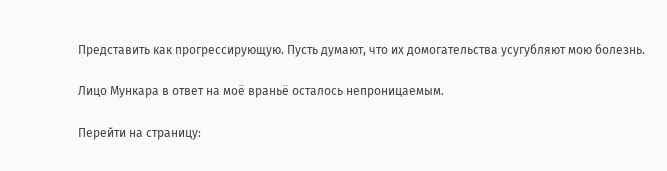Представить как прогрессирующую. Пусть думают, что их домогательства усугубляют мою болезнь.

Лицо Мункара в ответ на моё враньё осталось непроницаемым.

Перейти на страницу: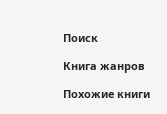Поиск

Книга жанров

Похожие книги